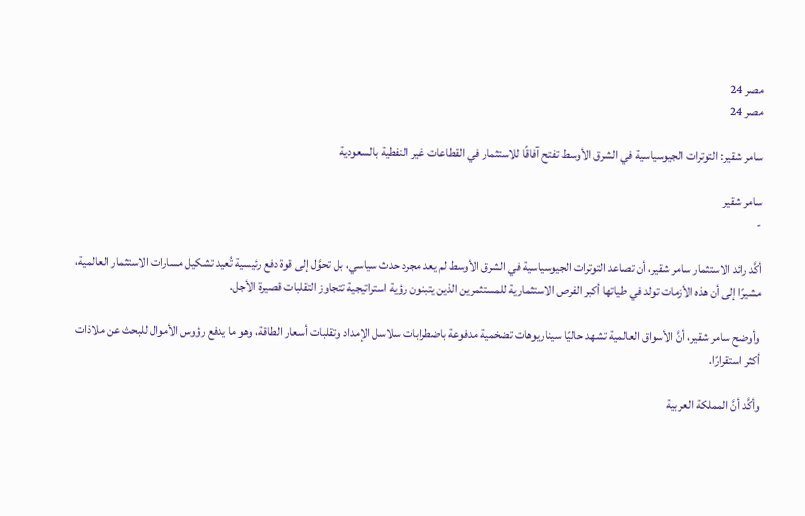مصر 24
مصر 24

سامر شقير: التوترات الجيوسياسية في الشرق الأوسط تفتح آفاقًا للاستثمار في القطاعات غير النفطية بالسعودية

سامر شقير
-

أكَّد رائد الاستثمار سامر شقير، أن تصاعد التوترات الجيوسياسية في الشرق الأوسط لم يعد مجرد حدث سياسي، بل تحوَّل إلى قوة دفع رئيسية تُعيد تشكيل مسارات الاستثمار العالمية، مشيرًا إلى أن هذه الأزمات تولد في طياتها أكبر الفرص الاستثمارية للمستثمرين الذين يتبنون رؤية استراتيجية تتجاوز التقلبات قصيرة الأجل.

وأوضح سامر شقير، أنَّ الأسواق العالمية تشهد حاليًا سيناريوهات تضخمية مدفوعة باضطرابات سلاسل الإمداد وتقلبات أسعار الطاقة، وهو ما يدفع رؤوس الأموال للبحث عن ملاذات أكثر استقرارًا.

وأكَّد أنَّ المملكة العربية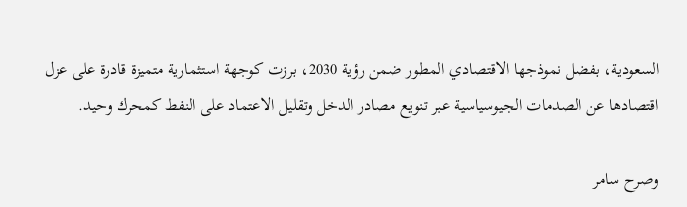السعودية، بفضل نموذجها الاقتصادي المطور ضمن رؤية 2030، برزت كوجهة استثمارية متميزة قادرة على عزل اقتصادها عن الصدمات الجيوسياسية عبر تنويع مصادر الدخل وتقليل الاعتماد على النفط كمحرك وحيد.

وصرح سامر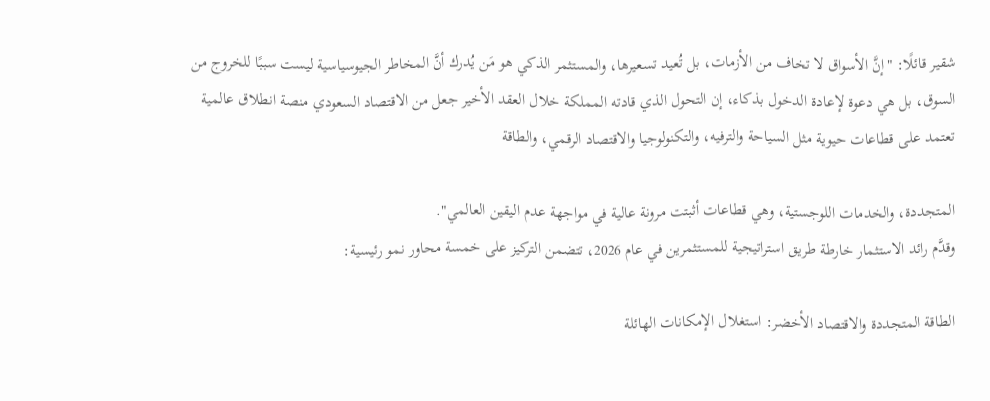شقير قائلًا: "إنَّ الأسواق لا تخاف من الأزمات، بل تُعيد تسعيرها، والمستثمر الذكي هو مَن يُدرك أنَّ المخاطر الجيوسياسية ليست سببًا للخروج من السوق، بل هي دعوة لإعادة الدخول بذكاء، إن التحول الذي قادته المملكة خلال العقد الأخير جعل من الاقتصاد السعودي منصة انطلاق عالمية تعتمد على قطاعات حيوية مثل السياحة والترفيه، والتكنولوجيا والاقتصاد الرقمي، والطاقة

المتجددة، والخدمات اللوجستية، وهي قطاعات أثبتت مرونة عالية في مواجهة عدم اليقين العالمي".
وقدَّم رائد الاستثمار خارطة طريق استراتيجية للمستثمرين في عام 2026، تتضمن التركيز على خمسة محاور نمو رئيسية:

الطاقة المتجددة والاقتصاد الأخضر: استغلال الإمكانات الهائلة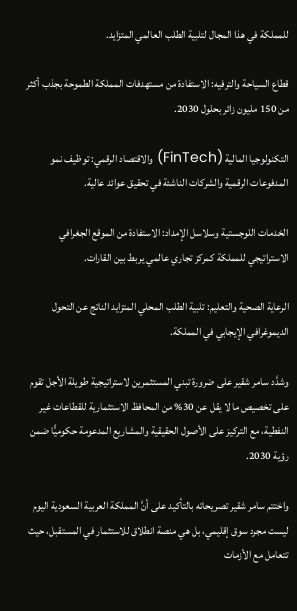للمملكة في هذا المجال لتلبية الطلب العالمي المتزايد.

قطاع السياحة والترفيه: الاستفادة من مستهدفات المملكة الطموحة بجذب أكثر من 150 مليون زائر بحلول 2030.

التكنولوجيا المالية (FinTech) والاقتصاد الرقمي: توظيف نمو المدفوعات الرقمية والشركات الناشئة في تحقيق عوائد عالية.

الخدمات اللوجستية وسلاسل الإمداد: الاستفادة من الموقع الجغرافي الاستراتيجي للمملكة كمركز تجاري عالمي يربط بين القارات.

الرعاية الصحية والتعليم: تلبية الطلب المحلي المتزايد الناتج عن التحول الديموغرافي الإيجابي في المملكة.

وشدَّد سامر شقير على ضرورة تبني المستثمرين لاستراتيجية طويلة الأجل تقوم على تخصيص ما لا يقل عن 30% من المحافظ الاستثمارية للقطاعات غير النفطية، مع التركيز على الأصول الحقيقية والمشاريع المدعومة حكوميًّا ضمن رؤية 2030.

واختتم سامر شقير تصريحاته بالتأكيد على أنَّ المملكة العربية السعودية اليوم ليست مجرد سوق إقليمي، بل هي منصة انطلاق للاستثمار في المستقبل، حيث تتعامل مع الأزمات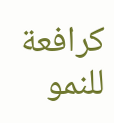كرافعة للنمو